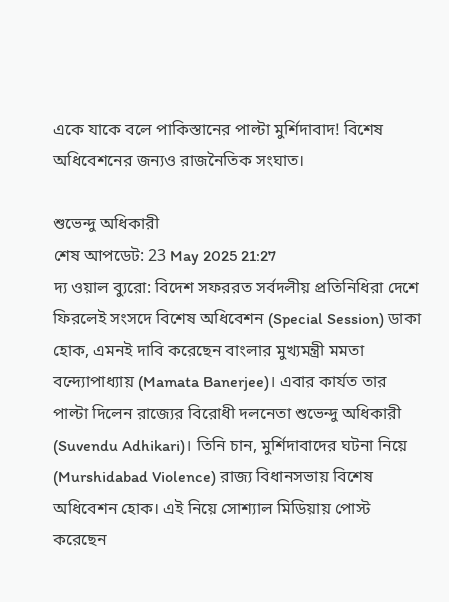একে যাকে বলে পাকিস্তানের পাল্টা মুর্শিদাবাদ! বিশেষ অধিবেশনের জন্যও রাজনৈতিক সংঘাত।

শুভেন্দু অধিকারী
শেষ আপডেট: 23 May 2025 21:27
দ্য ওয়াল ব্যুরো: বিদেশ সফররত সর্বদলীয় প্রতিনিধিরা দেশে ফিরলেই সংসদে বিশেষ অধিবেশন (Special Session) ডাকা হোক, এমনই দাবি করেছেন বাংলার মুখ্যমন্ত্রী মমতা বন্দ্যোপাধ্যায় (Mamata Banerjee)। এবার কার্যত তার পাল্টা দিলেন রাজ্যের বিরোধী দলনেতা শুভেন্দু অধিকারী (Suvendu Adhikari)। তিনি চান, মুর্শিদাবাদের ঘটনা নিয়ে (Murshidabad Violence) রাজ্য বিধানসভায় বিশেষ অধিবেশন হোক। এই নিয়ে সোশ্যাল মিডিয়ায় পোস্ট করেছেন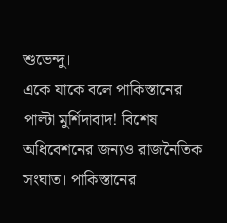শুভেন্দু।
একে যাকে বলে পাকিস্তানের পাল্টা মুর্শিদাবাদ! বিশেষ অধিবেশনের জন্যও রাজনৈতিক সংঘাত। পাকিস্তানের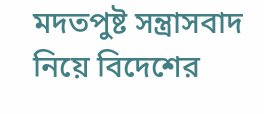মদতপুষ্ট সন্ত্রাসবাদ নিয়ে বিদেশের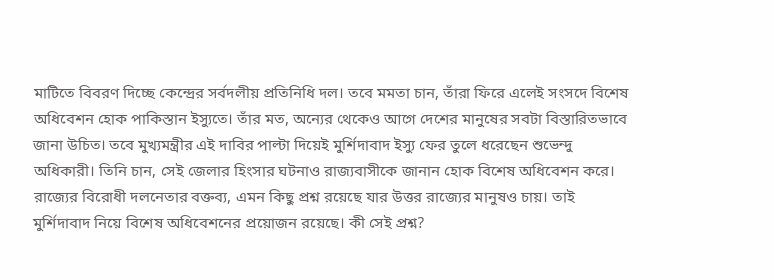মাটিতে বিবরণ দিচ্ছে কেন্দ্রের সর্বদলীয় প্রতিনিধি দল। তবে মমতা চান, তাঁরা ফিরে এলেই সংসদে বিশেষ অধিবেশন হোক পাকিস্তান ইস্যুতে। তাঁর মত, অন্যের থেকেও আগে দেশের মানুষের সবটা বিস্তারিতভাবে জানা উচিত। তবে মুখ্যমন্ত্রীর এই দাবির পাল্টা দিয়েই মুর্শিদাবাদ ইস্যু ফের তুলে ধরেছেন শুভেন্দু অধিকারী। তিনি চান, সেই জেলার হিংসার ঘটনাও রাজ্যবাসীকে জানান হোক বিশেষ অধিবেশন করে।
রাজ্যের বিরোধী দলনেতার বক্তব্য, এমন কিছু প্রশ্ন রয়েছে যার উত্তর রাজ্যের মানুষও চায়। তাই মুর্শিদাবাদ নিয়ে বিশেষ অধিবেশনের প্রয়োজন রয়েছে। কী সেই প্রশ্ন?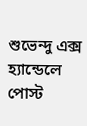শুভেন্দু এক্স হ্যান্ডেলে পোস্ট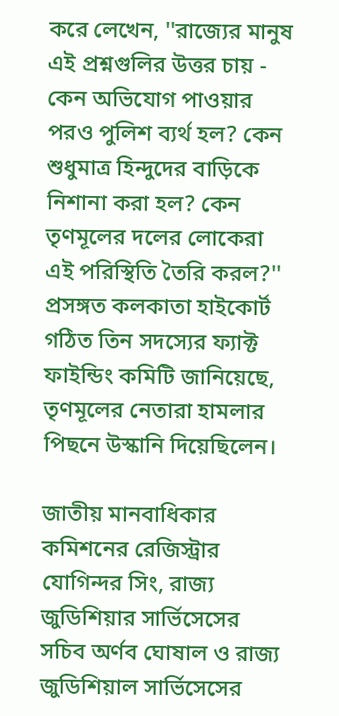করে লেখেন, ''রাজ্যের মানুষ এই প্রশ্নগুলির উত্তর চায় - কেন অভিযোগ পাওয়ার পরও পুলিশ ব্যর্থ হল? কেন শুধুমাত্র হিন্দুদের বাড়িকে নিশানা করা হল? কেন তৃণমূলের দলের লোকেরা এই পরিস্থিতি তৈরি করল?'' প্রসঙ্গত কলকাতা হাইকোর্ট গঠিত তিন সদস্যের ফ্যাক্ট ফাইন্ডিং কমিটি জানিয়েছে, তৃণমূলের নেতারা হামলার পিছনে উস্কানি দিয়েছিলেন।

জাতীয় মানবাধিকার কমিশনের রেজিস্ট্রার যোগিন্দর সিং, রাজ্য জুডিশিয়ার সার্ভিসেসের সচিব অর্ণব ঘোষাল ও রাজ্য জুডিশিয়াল সার্ভিসেসের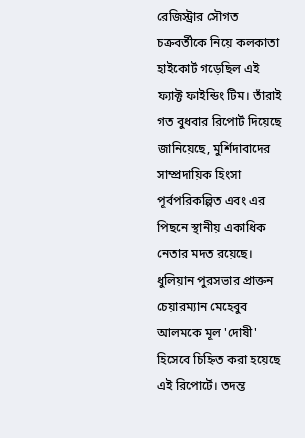রেজিস্ট্রার সৌগত চক্রবর্তীকে নিয়ে কলকাতা হাইকোর্ট গড়েছিল এই ফ্যাক্ট ফাইন্ডিং টিম। তাঁরাই গত বুধবার রিপোর্ট দিয়েছে জানিয়েছে, মুর্শিদাবাদের সাম্প্রদায়িক হিংসা পূর্বপরিকল্পিত এবং এর পিছনে স্থানীয় একাধিক নেতার মদত রয়েছে।
ধুলিয়ান পুরসভার প্রাক্তন চেয়ারম্যান মেহেবুব আলমকে মূল 'দোষী' হিসেবে চিহ্নিত করা হয়েছে এই রিপোর্টে। তদন্ত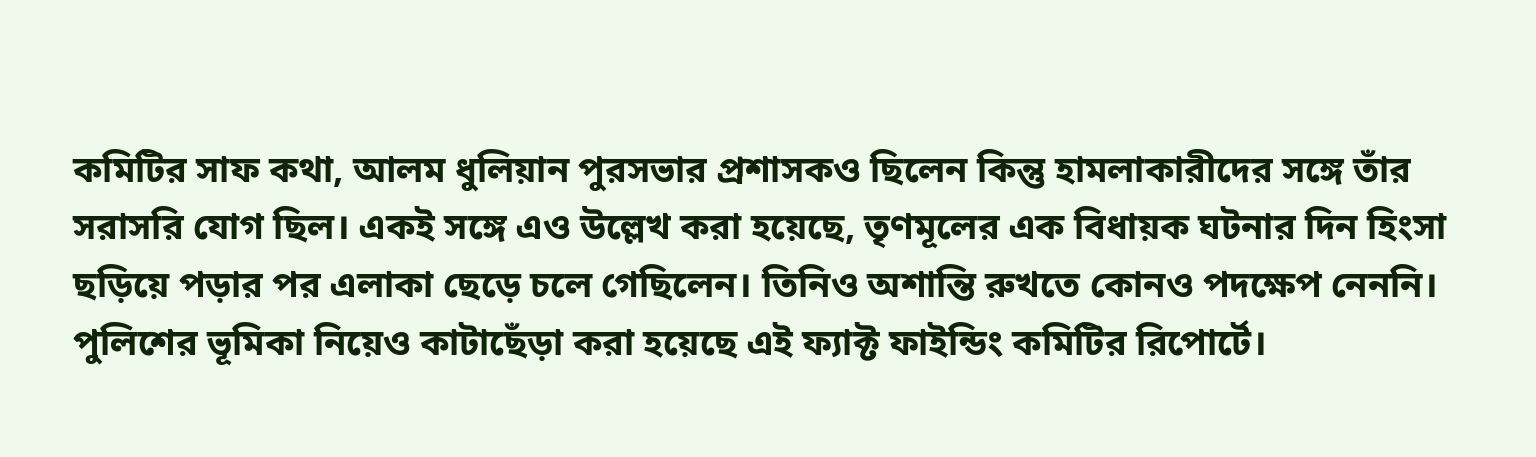কমিটির সাফ কথা, আলম ধুলিয়ান পুরসভার প্রশাসকও ছিলেন কিন্তু হামলাকারীদের সঙ্গে তাঁর সরাসরি যোগ ছিল। একই সঙ্গে এও উল্লেখ করা হয়েছে, তৃণমূলের এক বিধায়ক ঘটনার দিন হিংসা ছড়িয়ে পড়ার পর এলাকা ছেড়ে চলে গেছিলেন। তিনিও অশান্তি রুখতে কোনও পদক্ষেপ নেননি।
পুলিশের ভূমিকা নিয়েও কাটাছেঁড়া করা হয়েছে এই ফ্যাক্ট ফাইন্ডিং কমিটির রিপোর্টে।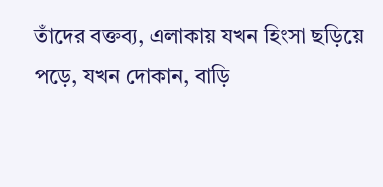তাঁদের বক্তব্য, এলাকায় যখন হিংসা ছড়িয়ে পড়ে, যখন দোকান, বাড়ি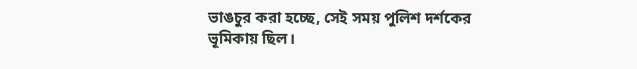ভাঙচুর করা হচ্ছে, সেই সময় পুলিশ দর্শকের ভূমিকায় ছিল।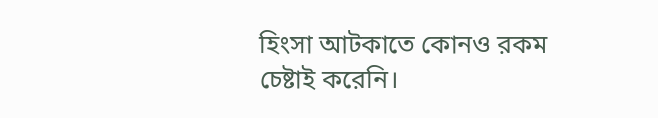হিংসা আটকাতে কোনও রকম চেষ্টাই করেনি।